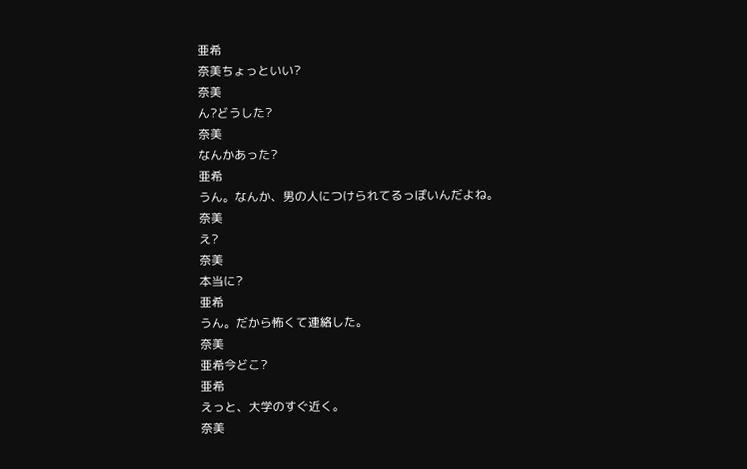亜希
奈美ちょっといい?
奈美
ん?どうした?
奈美
なんかあった?
亜希
うん。なんか、男の人につけられてるっぽいんだよね。
奈美
え?
奈美
本当に?
亜希
うん。だから怖くて連絡した。
奈美
亜希今どこ?
亜希
えっと、大学のすぐ近く。
奈美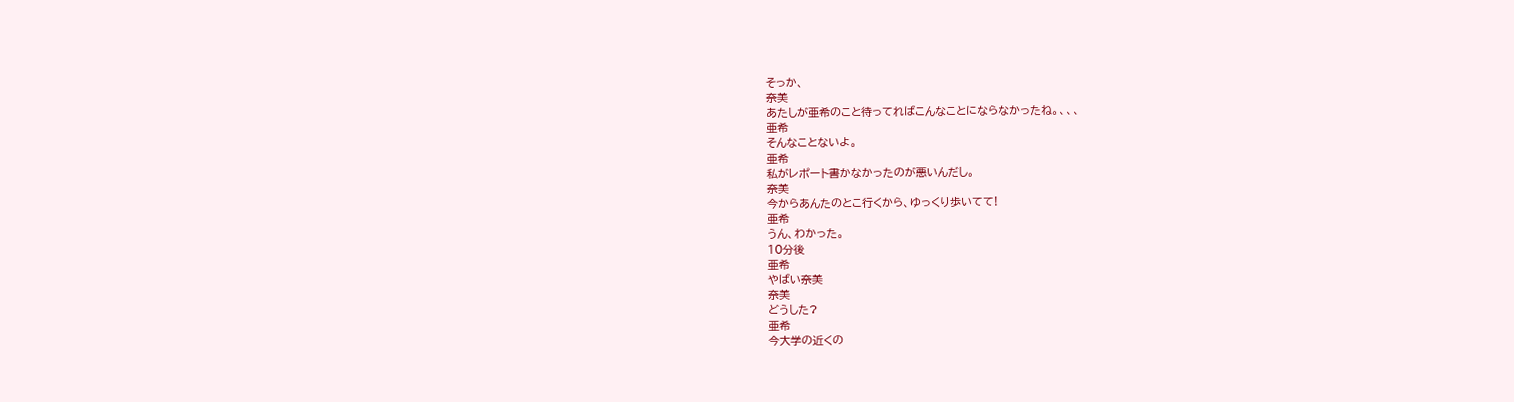そっか、
奈美
あたしが亜希のこと待ってればこんなことにならなかったね。、、、
亜希
そんなことないよ。
亜希
私がレポート書かなかったのが悪いんだし。
奈美
今からあんたのとこ行くから、ゆっくり歩いてて!
亜希
うん、わかった。
10分後
亜希
やばい奈美
奈美
どうした?
亜希
今大学の近くの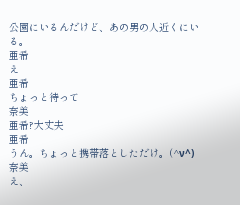公園にいるんだけど、あの男の人近くにいる。
亜希
え
亜希
ちょっと待って
奈美
亜希?大丈夫
亜希
うん。ちょっと携帯落としただけ。(^ν^)
奈美
え、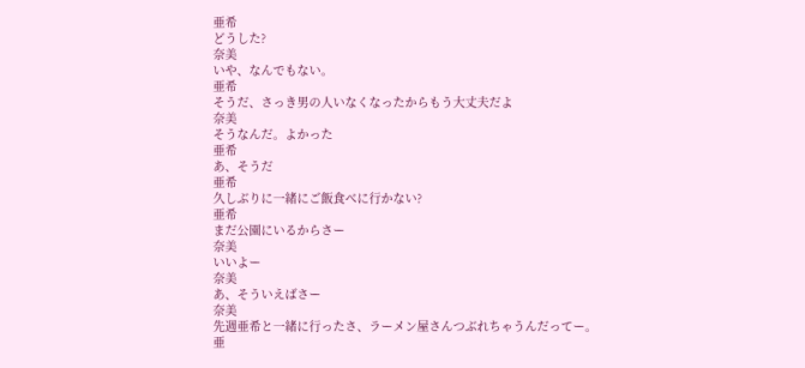亜希
どうした?
奈美
いや、なんでもない。
亜希
そうだ、さっき男の人いなくなったからもう大丈夫だよ
奈美
そうなんだ。よかった
亜希
あ、そうだ
亜希
久しぶりに一緒にご飯食べに行かない?
亜希
まだ公園にいるからさー
奈美
いいよー
奈美
あ、そういえばさー
奈美
先週亜希と一緒に行ったさ、ラーメン屋さんつぶれちゃうんだってー。
亜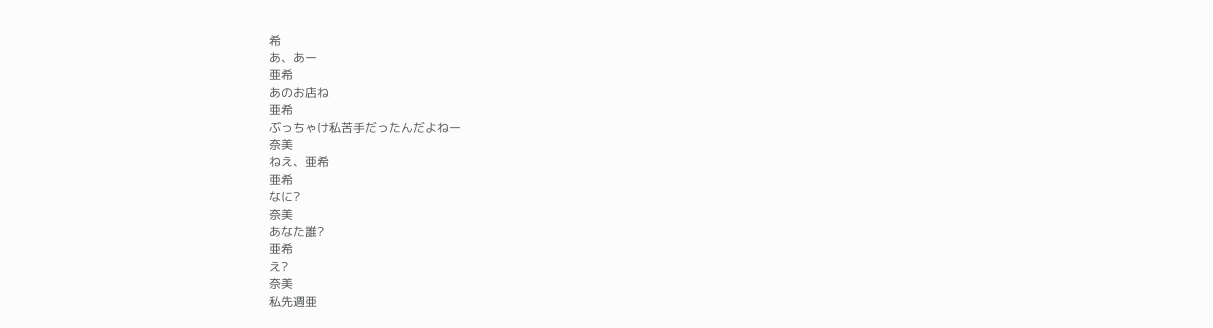希
あ、あー
亜希
あのお店ね
亜希
ぶっちゃけ私苦手だったんだよねー
奈美
ねえ、亜希
亜希
なに?
奈美
あなた誰?
亜希
え?
奈美
私先週亜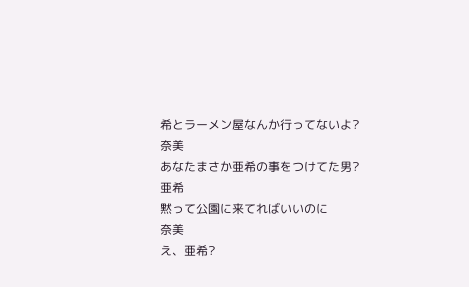希とラーメン屋なんか行ってないよ?
奈美
あなたまさか亜希の事をつけてた男?
亜希
黙って公園に来てればいいのに
奈美
え、亜希?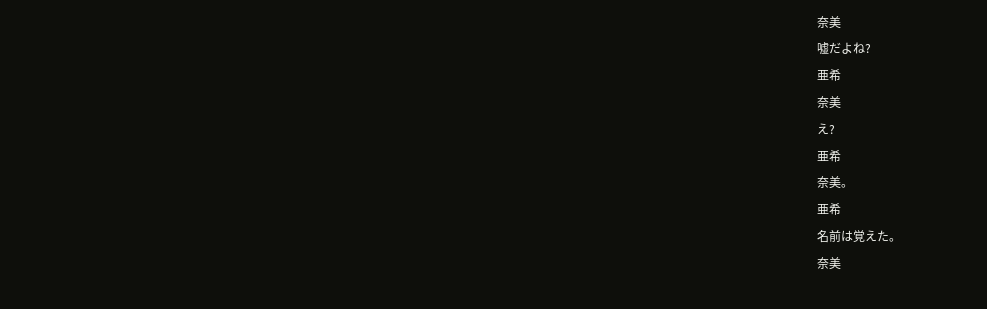奈美
嘘だよね?
亜希
奈美
え?
亜希
奈美。
亜希
名前は覚えた。
奈美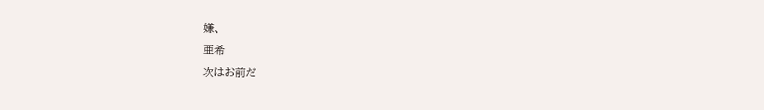嫌、
亜希
次はお前だ